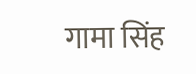गामा सिंह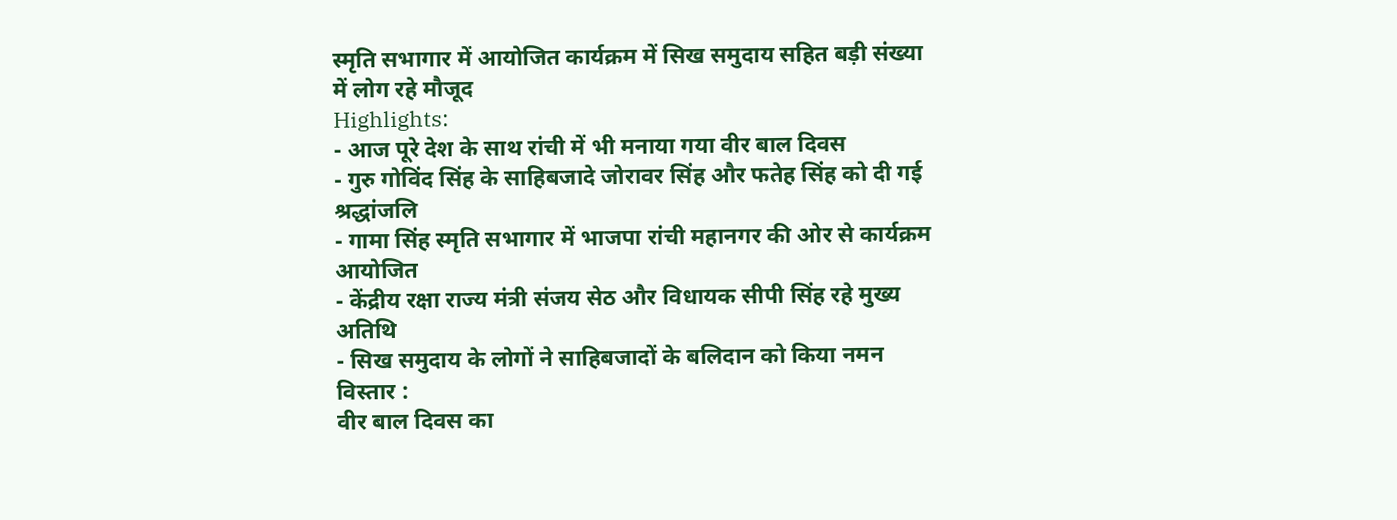स्मृति सभागार में आयोजित कार्यक्रम में सिख समुदाय सहित बड़ी संख्या में लोग रहे मौजूद
Highlights:
- आज पूरे देश के साथ रांची में भी मनाया गया वीर बाल दिवस
- गुरु गोविंद सिंह के साहिबजादे जोरावर सिंह और फतेह सिंह को दी गई श्रद्धांजलि
- गामा सिंह स्मृति सभागार में भाजपा रांची महानगर की ओर से कार्यक्रम आयोजित
- केंद्रीय रक्षा राज्य मंत्री संजय सेठ और विधायक सीपी सिंह रहे मुख्य अतिथि
- सिख समुदाय के लोगों ने साहिबजादों के बलिदान को किया नमन
विस्तार :
वीर बाल दिवस का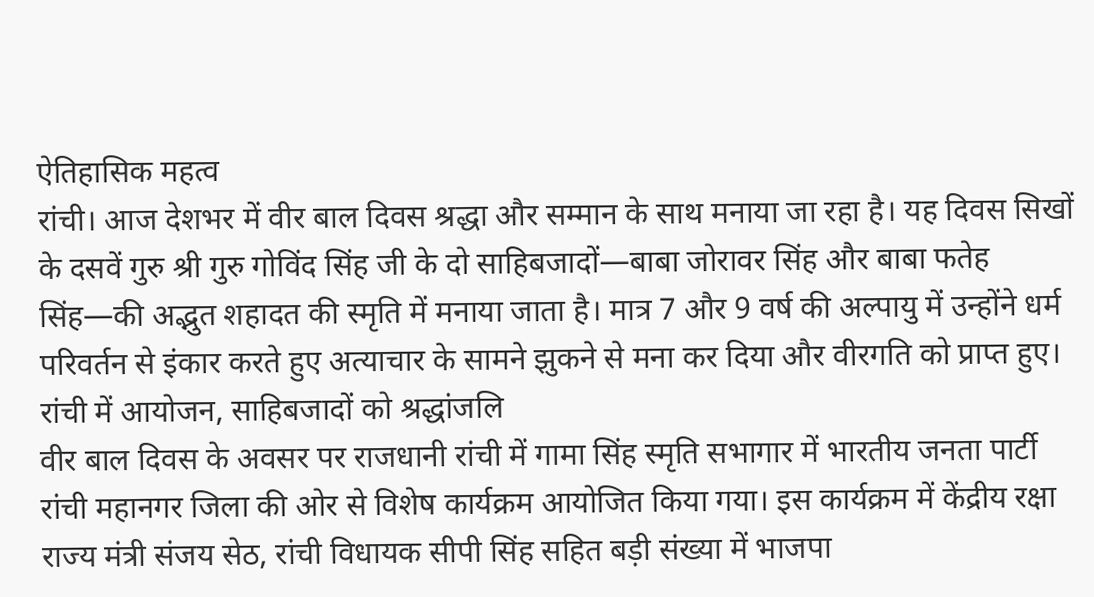ऐतिहासिक महत्व
रांची। आज देशभर में वीर बाल दिवस श्रद्धा और सम्मान के साथ मनाया जा रहा है। यह दिवस सिखों के दसवें गुरु श्री गुरु गोविंद सिंह जी के दो साहिबजादों—बाबा जोरावर सिंह और बाबा फतेह सिंह—की अद्भुत शहादत की स्मृति में मनाया जाता है। मात्र 7 और 9 वर्ष की अल्पायु में उन्होंने धर्म परिवर्तन से इंकार करते हुए अत्याचार के सामने झुकने से मना कर दिया और वीरगति को प्राप्त हुए।
रांची में आयोजन, साहिबजादों को श्रद्धांजलि
वीर बाल दिवस के अवसर पर राजधानी रांची में गामा सिंह स्मृति सभागार में भारतीय जनता पार्टी रांची महानगर जिला की ओर से विशेष कार्यक्रम आयोजित किया गया। इस कार्यक्रम में केंद्रीय रक्षा राज्य मंत्री संजय सेठ, रांची विधायक सीपी सिंह सहित बड़ी संख्या में भाजपा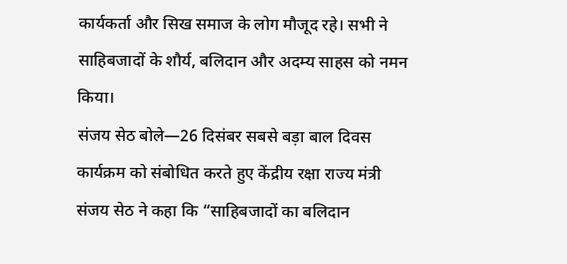कार्यकर्ता और सिख समाज के लोग मौजूद रहे। सभी ने साहिबजादों के शौर्य, बलिदान और अदम्य साहस को नमन किया।
संजय सेठ बोले—26 दिसंबर सबसे बड़ा बाल दिवस
कार्यक्रम को संबोधित करते हुए केंद्रीय रक्षा राज्य मंत्री संजय सेठ ने कहा कि “साहिबजादों का बलिदान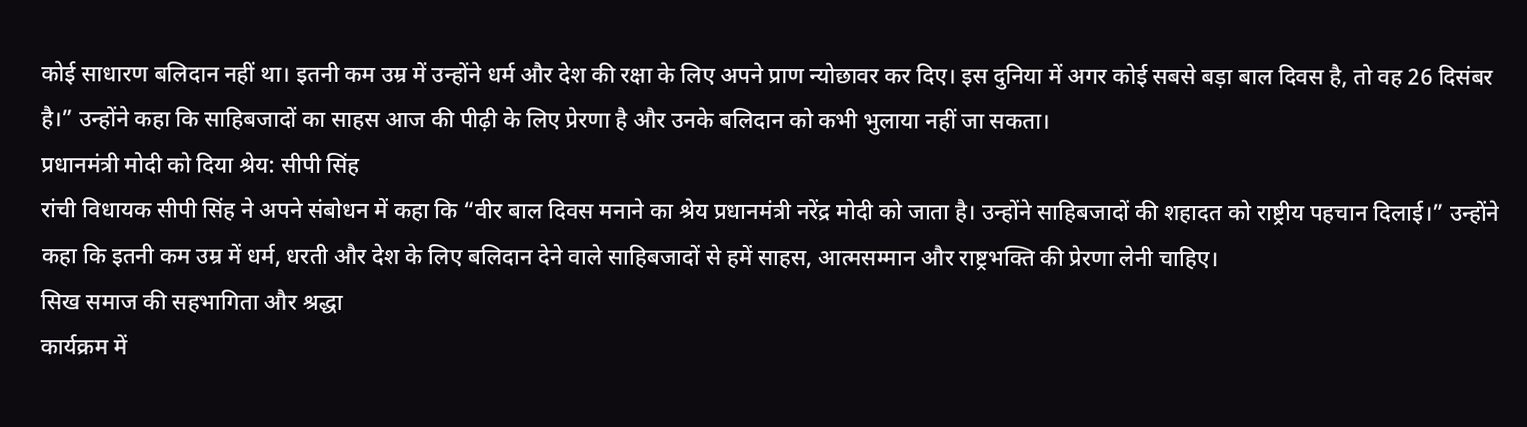कोई साधारण बलिदान नहीं था। इतनी कम उम्र में उन्होंने धर्म और देश की रक्षा के लिए अपने प्राण न्योछावर कर दिए। इस दुनिया में अगर कोई सबसे बड़ा बाल दिवस है, तो वह 26 दिसंबर है।” उन्होंने कहा कि साहिबजादों का साहस आज की पीढ़ी के लिए प्रेरणा है और उनके बलिदान को कभी भुलाया नहीं जा सकता।
प्रधानमंत्री मोदी को दिया श्रेय: सीपी सिंह
रांची विधायक सीपी सिंह ने अपने संबोधन में कहा कि “वीर बाल दिवस मनाने का श्रेय प्रधानमंत्री नरेंद्र मोदी को जाता है। उन्होंने साहिबजादों की शहादत को राष्ट्रीय पहचान दिलाई।” उन्होंने कहा कि इतनी कम उम्र में धर्म, धरती और देश के लिए बलिदान देने वाले साहिबजादों से हमें साहस, आत्मसम्मान और राष्ट्रभक्ति की प्रेरणा लेनी चाहिए।
सिख समाज की सहभागिता और श्रद्धा
कार्यक्रम में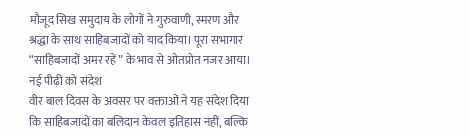मौजूद सिख समुदाय के लोगों ने गुरुवाणी, स्मरण और श्रद्धा के साथ साहिबजादों को याद किया। पूरा सभागार “साहिबजादों अमर रहें” के भाव से ओतप्रोत नजर आया।
नई पीढ़ी को संदेश
वीर बाल दिवस के अवसर पर वक्ताओं ने यह संदेश दिया कि साहिबजादों का बलिदान केवल इतिहास नहीं, बल्कि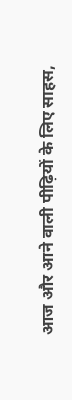आज और आने वाली पीढ़ियों के लिए साहस,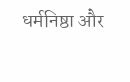धर्मनिष्ठा और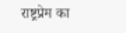राष्ट्रप्रेम का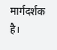मार्गदर्शक है।